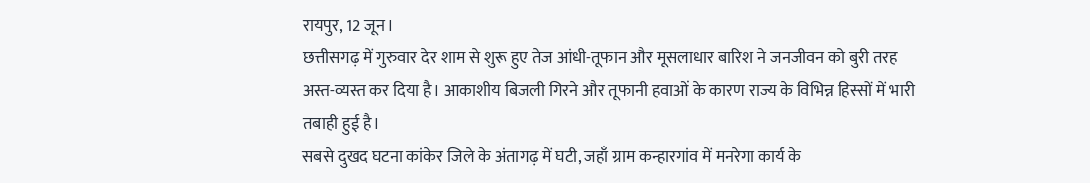रायपुर, 12 जून।
छत्तीसगढ़ में गुरुवार देर शाम से शुरू हुए तेज आंधी-तूफान और मूसलाधार बारिश ने जनजीवन को बुरी तरह अस्त-व्यस्त कर दिया है। आकाशीय बिजली गिरने और तूफानी हवाओं के कारण राज्य के विभिन्न हिस्सों में भारी तबाही हुई है।
सबसे दुखद घटना कांकेर जिले के अंतागढ़ में घटी, जहाँ ग्राम कन्हारगांव में मनरेगा कार्य के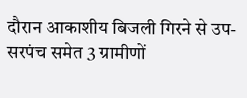दौरान आकाशीय बिजली गिरने से उप-सरपंच समेत 3 ग्रामीणों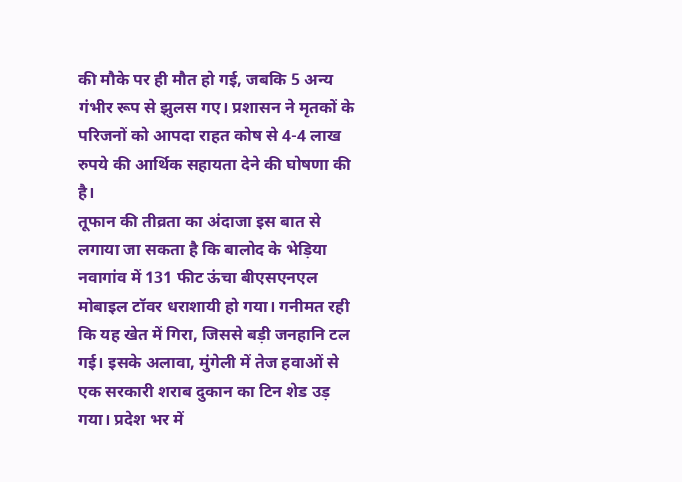की मौके पर ही मौत हो गई, जबकि 5 अन्य गंभीर रूप से झुलस गए। प्रशासन ने मृतकों के परिजनों को आपदा राहत कोष से 4-4 लाख रुपये की आर्थिक सहायता देने की घोषणा की है।
तूफान की तीव्रता का अंदाजा इस बात से लगाया जा सकता है कि बालोद के भेड़िया नवागांव में 131 फीट ऊंचा बीएसएनएल मोबाइल टॉवर धराशायी हो गया। गनीमत रही कि यह खेत में गिरा, जिससे बड़ी जनहानि टल गई। इसके अलावा, मुंगेली में तेज हवाओं से एक सरकारी शराब दुकान का टिन शेड उड़ गया। प्रदेश भर में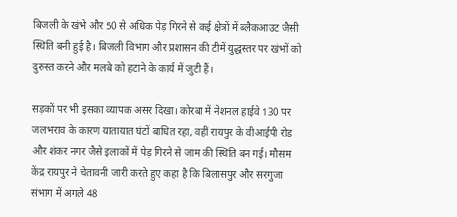बिजली के खंभे और 50 से अधिक पेड़ गिरने से कई क्षेत्रों में ब्लैकआउट जैसी स्थिति बनी हुई है। बिजली विभाग और प्रशासन की टीमें युद्धस्तर पर खंभों को दुरुस्त करने और मलबे को हटाने के कार्य में जुटी हैं।

सड़कों पर भी इसका व्यापक असर दिखा। कोरबा में नेशनल हाईवे 130 पर जलभराव के कारण यातायात घंटों बाधित रहा, वहीं रायपुर के वीआईपी रोड और शंकर नगर जैसे इलाकों में पेड़ गिरने से जाम की स्थिति बन गई। मौसम केंद्र रायपुर ने चेतावनी जारी करते हुए कहा है कि बिलासपुर और सरगुजा संभाग में अगले 48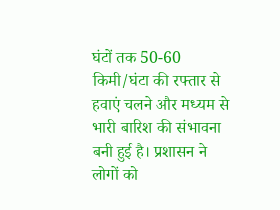घंटों तक 50-60 किमी/घंटा की रफ्तार से हवाएं चलने और मध्यम से भारी बारिश की संभावना बनी हुई है। प्रशासन ने लोगों को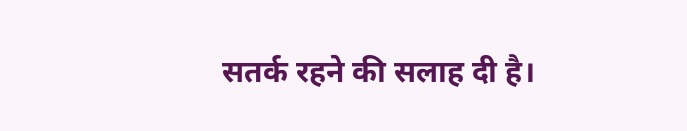सतर्क रहने की सलाह दी है।